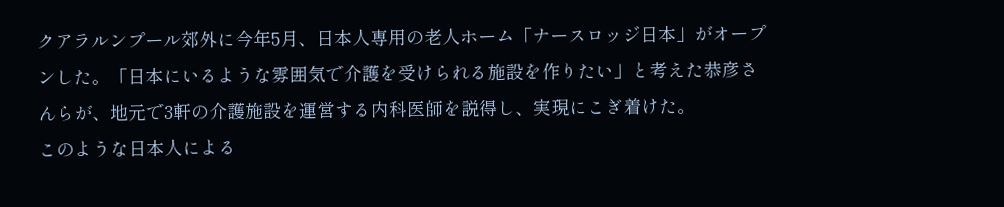クアラルンプール郊外に今年5月、日本人専用の老人ホーム「ナースロッジ日本」がオープンした。「日本にいるような雰囲気で介護を受けられる施設を作りたい」と考えた恭彦さんらが、地元で3軒の介護施設を運営する内科医師を説得し、実現にこぎ着けた。
このような日本人による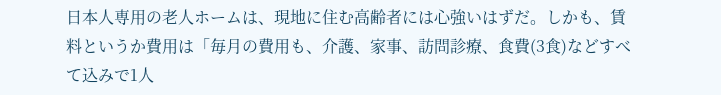日本人専用の老人ホームは、現地に住む高齢者には心強いはずだ。しかも、賃料というか費用は「毎月の費用も、介護、家事、訪問診療、食費(3食)などすべて込みで1人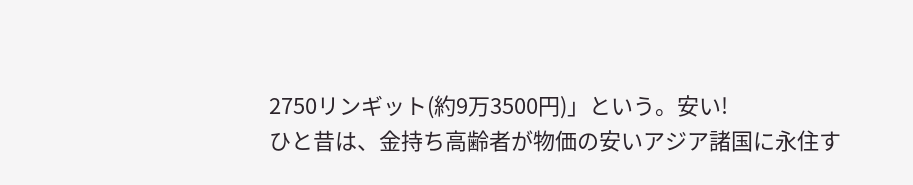2750リンギット(約9万3500円)」という。安い!
ひと昔は、金持ち高齢者が物価の安いアジア諸国に永住す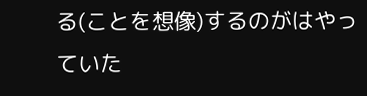る(ことを想像)するのがはやっていた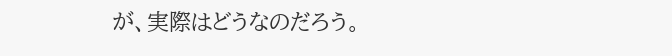が、実際はどうなのだろう。